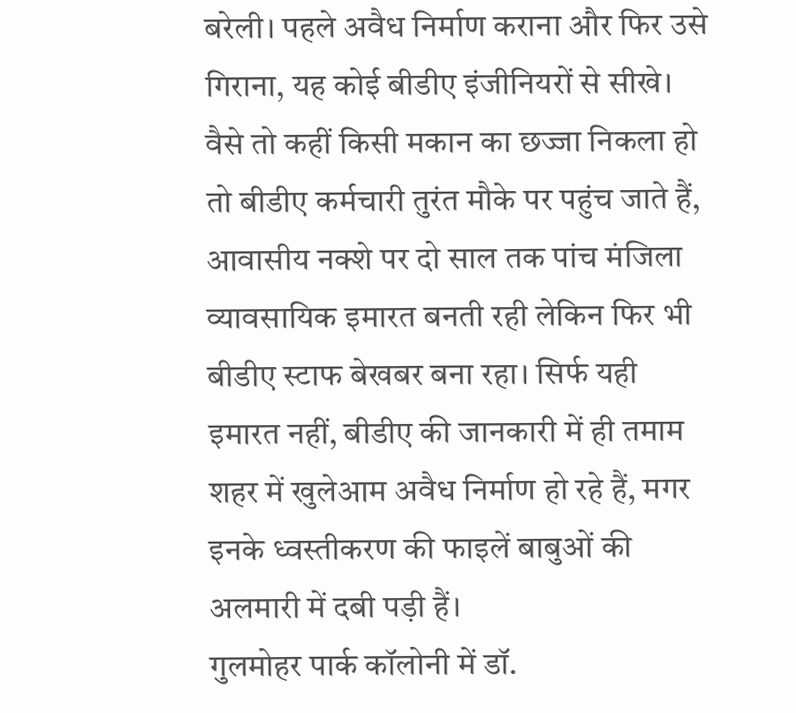बरेली। पहले अवैध निर्माण कराना और फिर उसे गिराना, यह कोई बीडीए इंजीनियरों से सीखे। वैसे तो कहीं किसी मकान का छज्जा निकला हो तो बीडीए कर्मचारी तुरंत मौके पर पहुंच जाते हैं, आवासीय नक्शे पर दो साल तक पांच मंजिला व्यावसायिक इमारत बनती रही लेकिन फिर भी बीडीए स्टाफ बेखबर बना रहा। सिर्फ यही इमारत नहीं, बीडीए की जानकारी में ही तमाम शहर में खुलेआम अवैध निर्माण हो रहे हैं, मगर इनके ध्वस्तीकरण की फाइलें बाबुओं की अलमारी में दबी पड़ी हैं।
गुलमोहर पार्क कॉलोनी में डॉ.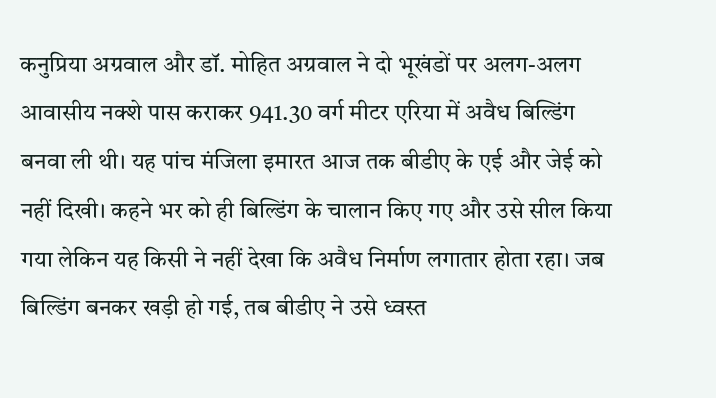कनुप्रिया अग्रवाल और डॉ. मोहित अग्रवाल ने दो भूखंडों पर अलग-अलग आवासीय नक्शे पास कराकर 941.30 वर्ग मीटर एरिया में अवैध बिल्डिंग बनवा ली थी। यह पांच मंजिला इमारत आज तक बीडीए के एई और जेई को नहीं दिखी। कहने भर को ही बिल्डिंग के चालान किए गए और उसे सील किया गया लेकिन यह किसी ने नहीं देखा कि अवैध निर्माण लगातार होता रहा। जब बिल्डिंग बनकर खड़ी हो गई, तब बीडीए ने उसे ध्वस्त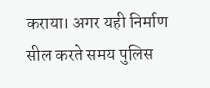कराया। अगर यही निर्माण सील करते समय पुलिस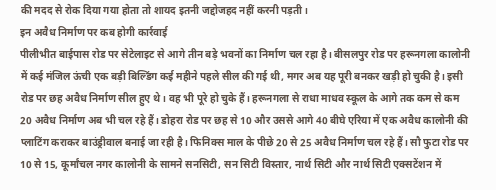की मदद से रोक दिया गया होता तो शायद इतनी जद्दोजहद नहीं करनी पड़ती।
इन अवैध निर्माण पर कब होगी कार्रवाई
पीलीभीत बाईपास रोड पर सेटेलाइट से आगे तीन बड़े भवनों का निर्माण चल रहा है। बीसलपुर रोड पर हरूनगला कालोनी में कई मंजिल ऊंची एक बड़ी बिल्डिंग कई महीने पहले सील की गई थी, मगर अब यह पूरी बनकर खड़ी हो चुकी है। इसी रोड पर छह अवैध निर्माण सील हुए थे। वह भी पूरे हो चुके हैं। हरूनगला से राधा माधव स्कूल के आगे तक कम से कम 20 अवैध निर्माण अब भी चल रहे हैं। डोहरा रोड पर छह से 10 और उससे आगे 40 बीघे एरिया में एक अवैध कालोनी की प्लाटिंग कराकर बाउंड्रीवाल बनाई जा रही है। फिनिक्स माल के पीछे 20 से 25 अवैध निर्माण चल रहे हैं। सौ फुटा रोड पर 10 से 15, कूर्मांचल नगर कालोनी के सामने सनसिटी, सन सिटी विस्तार, नार्थ सिटी और नार्थ सिटी एक्सटेंशन में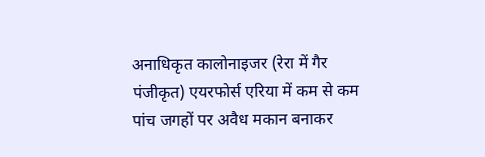अनाधिकृत कालोनाइजर (रेरा में गैर पंजीकृत) एयरफोर्स एरिया में कम से कम पांच जगहों पर अवैध मकान बनाकर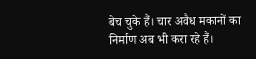बेच चुके हैं। चार अवैध मकानों का निर्माण अब भी करा रहे हैं।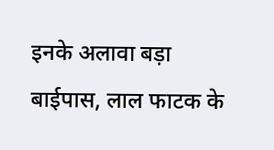इनके अलावा बड़ा बाईपास, लाल फाटक के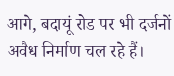आगे, बदायूं रोड पर भी दर्जनों अवैध निर्माण चल रहे हैं।